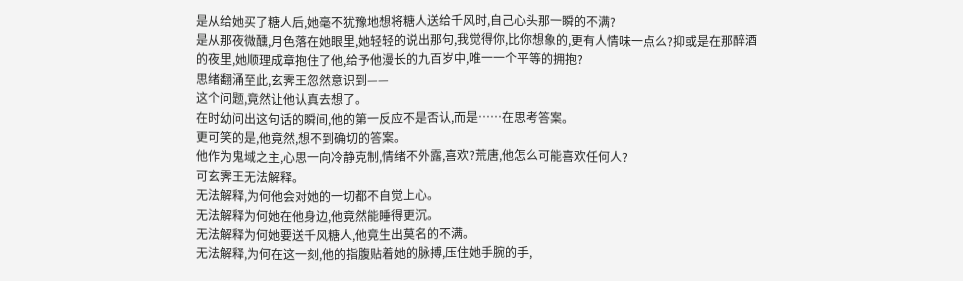是从给她买了糖人后,她毫不犹豫地想将糖人送给千风时,自己心头那一瞬的不满?
是从那夜微醺,月色落在她眼里,她轻轻的说出那句,我觉得你,比你想象的,更有人情味一点么?抑或是在那醉酒的夜里,她顺理成章抱住了他,给予他漫长的九百岁中,唯一一个平等的拥抱?
思绪翻涌至此,玄霁王忽然意识到——
这个问题,竟然让他认真去想了。
在时幼问出这句话的瞬间,他的第一反应不是否认,而是……在思考答案。
更可笑的是,他竟然,想不到确切的答案。
他作为鬼域之主,心思一向冷静克制,情绪不外露,喜欢?荒唐,他怎么可能喜欢任何人?
可玄霁王无法解释。
无法解释,为何他会对她的一切都不自觉上心。
无法解释为何她在他身边,他竟然能睡得更沉。
无法解释为何她要送千风糖人,他竟生出莫名的不满。
无法解释,为何在这一刻,他的指腹贴着她的脉搏,压住她手腕的手,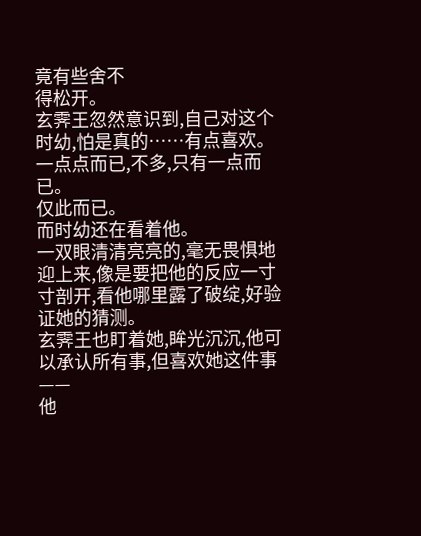竟有些舍不
得松开。
玄霁王忽然意识到,自己对这个时幼,怕是真的……有点喜欢。
一点点而已,不多,只有一点而已。
仅此而已。
而时幼还在看着他。
一双眼清清亮亮的,毫无畏惧地迎上来,像是要把他的反应一寸寸剖开,看他哪里露了破绽,好验证她的猜测。
玄霁王也盯着她,眸光沉沉,他可以承认所有事,但喜欢她这件事——
他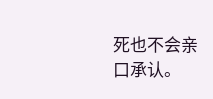死也不会亲口承认。